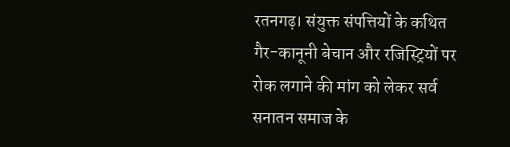रतनगढ़। संयुक्त संपत्तियों के कथित गैर-कानूनी बेचान और रजिस्ट्रियों पर रोक लगाने की मांग को लेकर सर्व सनातन समाज के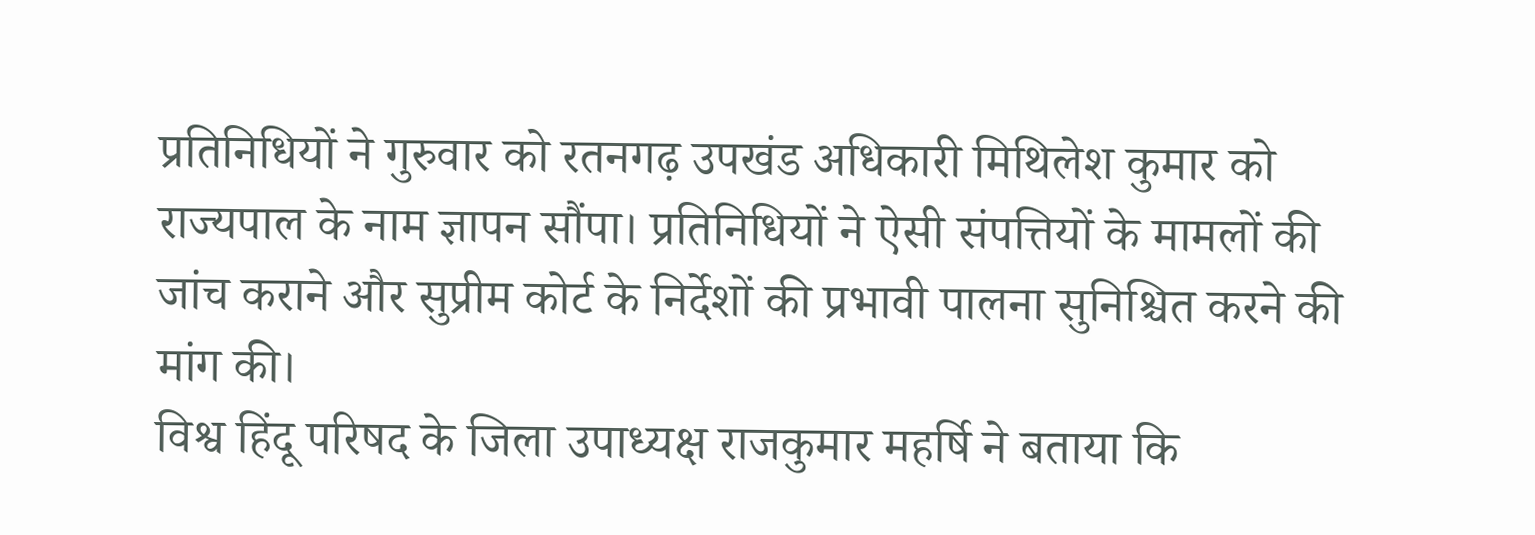प्रतिनिधियों ने गुरुवार को रतनगढ़ उपखंड अधिकारी मिथिलेश कुमार को राज्यपाल के नाम ज्ञापन सौंपा। प्रतिनिधियों ने ऐसी संपत्तियों के मामलों की जांच कराने और सुप्रीम कोर्ट के निर्देशों की प्रभावी पालना सुनिश्चित करने की मांग की।
विश्व हिंदू परिषद के जिला उपाध्यक्ष राजकुमार महर्षि ने बताया कि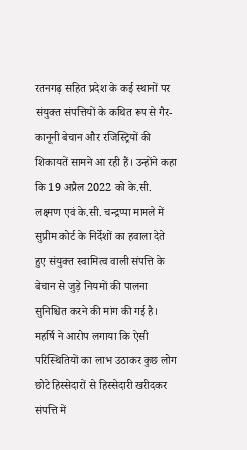रतनगढ़ सहित प्रदेश के कई स्थानों पर संयुक्त संपत्तियों के कथित रूप से गैर-कानूनी बेचान और रजिस्ट्रियों की शिकायतें सामने आ रही हैं। उन्होंने कहा कि 19 अप्रैल 2022 को के.सी. लक्ष्मण एवं के.सी. चन्द्रप्पा मामले में सुप्रीम कोर्ट के निर्देशों का हवाला देते हुए संयुक्त स्वामित्व वाली संपत्ति के बेचान से जुड़े नियमों की पालना सुनिश्चित करने की मांग की गई है।
महर्षि ने आरोप लगाया कि ऐसी परिस्थितियों का लाभ उठाकर कुछ लोग छोटे हिस्सेदारों से हिस्सेदारी खरीदकर संपत्ति में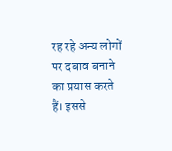रह रहे अन्य लोगों पर दबाव बनाने का प्रयास करते हैं। इससे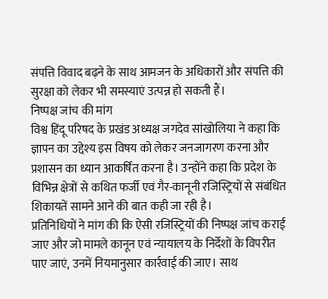संपत्ति विवाद बढ़ने के साथ आमजन के अधिकारों और संपत्ति की सुरक्षा को लेकर भी समस्याएं उत्पन्न हो सकती हैं।
निष्पक्ष जांच की मांग
विश्व हिंदू परिषद के प्रखंड अध्यक्ष जगदेव सांखोलिया ने कहा कि ज्ञापन का उद्देश्य इस विषय को लेकर जनजागरण करना और प्रशासन का ध्यान आकर्षित करना है। उन्होंने कहा कि प्रदेश के विभिन्न क्षेत्रों से कथित फर्जी एवं गैर-कानूनी रजिस्ट्रियों से संबंधित शिकायतें सामने आने की बात कही जा रही है।
प्रतिनिधियों ने मांग की कि ऐसी रजिस्ट्रियों की निष्पक्ष जांच कराई जाए और जो मामले कानून एवं न्यायालय के निर्देशों के विपरीत पाए जाएं, उनमें नियमानुसार कार्रवाई की जाए। साथ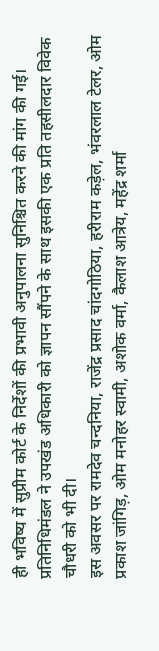ही भविष्य में सुप्रीम कोर्ट के निर्देशों की प्रभावी अनुपालना सुनिश्चित करने की मांग की गई।
प्रतिनिधिमंडल ने उपखंड अधिकारी को ज्ञापन सौंपने के साथ इसकी एक प्रति तहसीलदार विवेक चौधरी को भी दी।
इस अवसर पर रामदेव चन्दनिया, राजेंद्र प्रसाद चांदगोठिया, हरीराम कड़ेल, भंवरलाल टेलर, ओम प्रकाश जांगिड़, ओम मनोहर स्वामी, अशोक वर्मा, कैलाश आत्रेय, महेंद्र शर्मा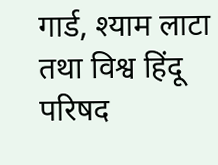गार्ड, श्याम लाटा तथा विश्व हिंदू परिषद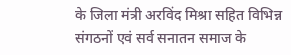के जिला मंत्री अरविंद मिश्रा सहित विभिन्न संगठनों एवं सर्व सनातन समाज के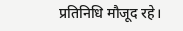प्रतिनिधि मौजूद रहे।